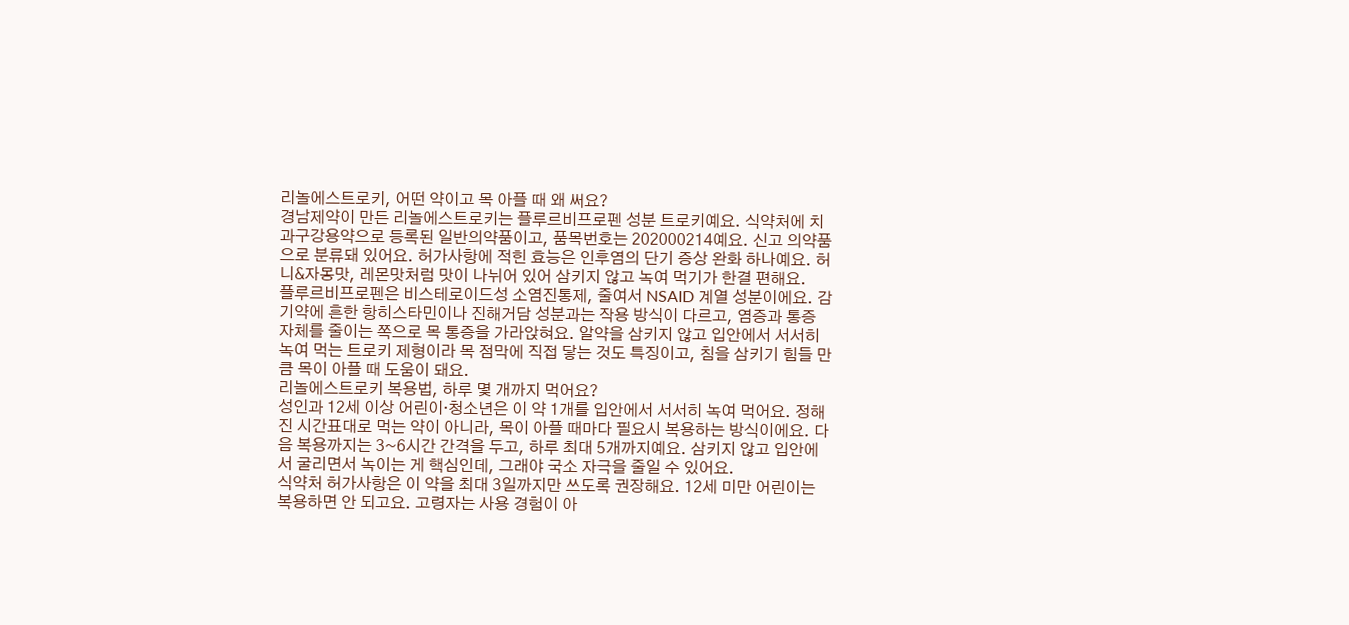리놀에스트로키, 어떤 약이고 목 아플 때 왜 써요?
경남제약이 만든 리놀에스트로키는 플루르비프로펜 성분 트로키예요. 식약처에 치과구강용약으로 등록된 일반의약품이고, 품목번호는 202000214예요. 신고 의약품으로 분류돼 있어요. 허가사항에 적힌 효능은 인후염의 단기 증상 완화 하나예요. 허니&자몽맛, 레몬맛처럼 맛이 나뉘어 있어 삼키지 않고 녹여 먹기가 한결 편해요.
플루르비프로펜은 비스테로이드성 소염진통제, 줄여서 NSAID 계열 성분이에요. 감기약에 흔한 항히스타민이나 진해거담 성분과는 작용 방식이 다르고, 염증과 통증 자체를 줄이는 쪽으로 목 통증을 가라앉혀요. 알약을 삼키지 않고 입안에서 서서히 녹여 먹는 트로키 제형이라 목 점막에 직접 닿는 것도 특징이고, 침을 삼키기 힘들 만큼 목이 아플 때 도움이 돼요.
리놀에스트로키 복용법, 하루 몇 개까지 먹어요?
성인과 12세 이상 어린이·청소년은 이 약 1개를 입안에서 서서히 녹여 먹어요. 정해진 시간표대로 먹는 약이 아니라, 목이 아플 때마다 필요시 복용하는 방식이에요. 다음 복용까지는 3~6시간 간격을 두고, 하루 최대 5개까지예요. 삼키지 않고 입안에서 굴리면서 녹이는 게 핵심인데, 그래야 국소 자극을 줄일 수 있어요.
식약처 허가사항은 이 약을 최대 3일까지만 쓰도록 권장해요. 12세 미만 어린이는 복용하면 안 되고요. 고령자는 사용 경험이 아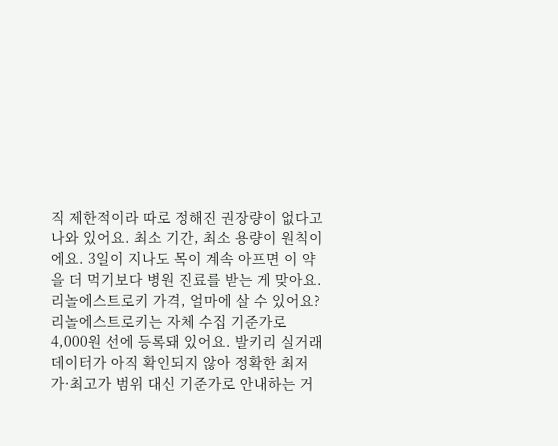직 제한적이라 따로 정해진 권장량이 없다고 나와 있어요. 최소 기간, 최소 용량이 원칙이에요. 3일이 지나도 목이 계속 아프면 이 약을 더 먹기보다 병원 진료를 받는 게 맞아요.
리놀에스트로키 가격, 얼마에 살 수 있어요?
리놀에스트로키는 자체 수집 기준가로 4,000원 선에 등록돼 있어요. 발키리 실거래 데이터가 아직 확인되지 않아 정확한 최저가·최고가 범위 대신 기준가로 안내하는 거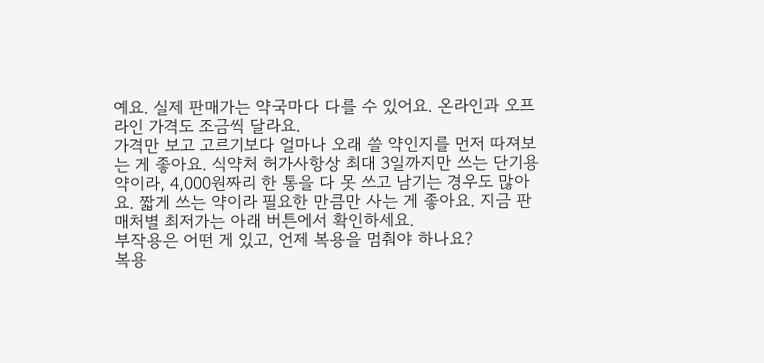예요. 실제 판매가는 약국마다 다를 수 있어요. 온라인과 오프라인 가격도 조금씩 달라요.
가격만 보고 고르기보다 얼마나 오래 쓸 약인지를 먼저 따져보는 게 좋아요. 식약처 허가사항상 최대 3일까지만 쓰는 단기용 약이라, 4,000원짜리 한 통을 다 못 쓰고 남기는 경우도 많아요. 짧게 쓰는 약이라 필요한 만큼만 사는 게 좋아요. 지금 판매처별 최저가는 아래 버튼에서 확인하세요.
부작용은 어떤 게 있고, 언제 복용을 멈춰야 하나요?
복용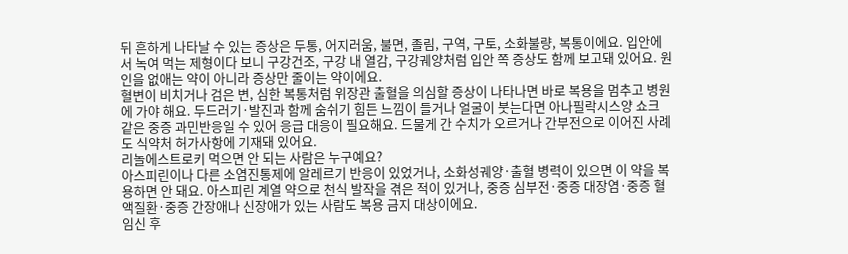뒤 흔하게 나타날 수 있는 증상은 두통, 어지러움, 불면, 졸림, 구역, 구토, 소화불량, 복통이에요. 입안에서 녹여 먹는 제형이다 보니 구강건조, 구강 내 열감, 구강궤양처럼 입안 쪽 증상도 함께 보고돼 있어요. 원인을 없애는 약이 아니라 증상만 줄이는 약이에요.
혈변이 비치거나 검은 변, 심한 복통처럼 위장관 출혈을 의심할 증상이 나타나면 바로 복용을 멈추고 병원에 가야 해요. 두드러기·발진과 함께 숨쉬기 힘든 느낌이 들거나 얼굴이 붓는다면 아나필락시스양 쇼크 같은 중증 과민반응일 수 있어 응급 대응이 필요해요. 드물게 간 수치가 오르거나 간부전으로 이어진 사례도 식약처 허가사항에 기재돼 있어요.
리놀에스트로키 먹으면 안 되는 사람은 누구예요?
아스피린이나 다른 소염진통제에 알레르기 반응이 있었거나, 소화성궤양·출혈 병력이 있으면 이 약을 복용하면 안 돼요. 아스피린 계열 약으로 천식 발작을 겪은 적이 있거나, 중증 심부전·중증 대장염·중증 혈액질환·중증 간장애나 신장애가 있는 사람도 복용 금지 대상이에요.
임신 후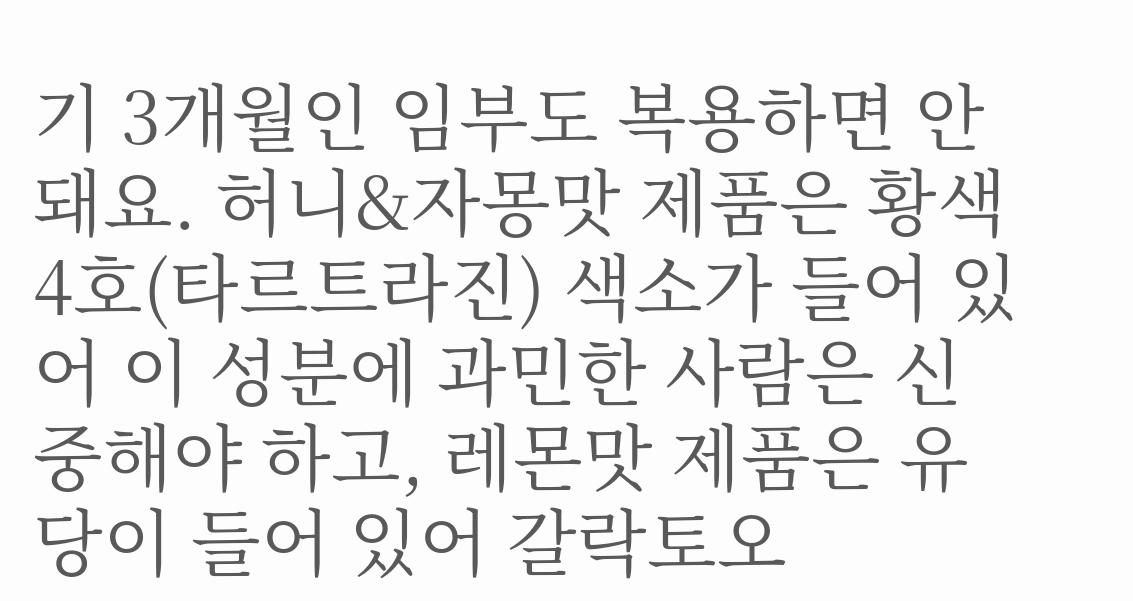기 3개월인 임부도 복용하면 안 돼요. 허니&자몽맛 제품은 황색4호(타르트라진) 색소가 들어 있어 이 성분에 과민한 사람은 신중해야 하고, 레몬맛 제품은 유당이 들어 있어 갈락토오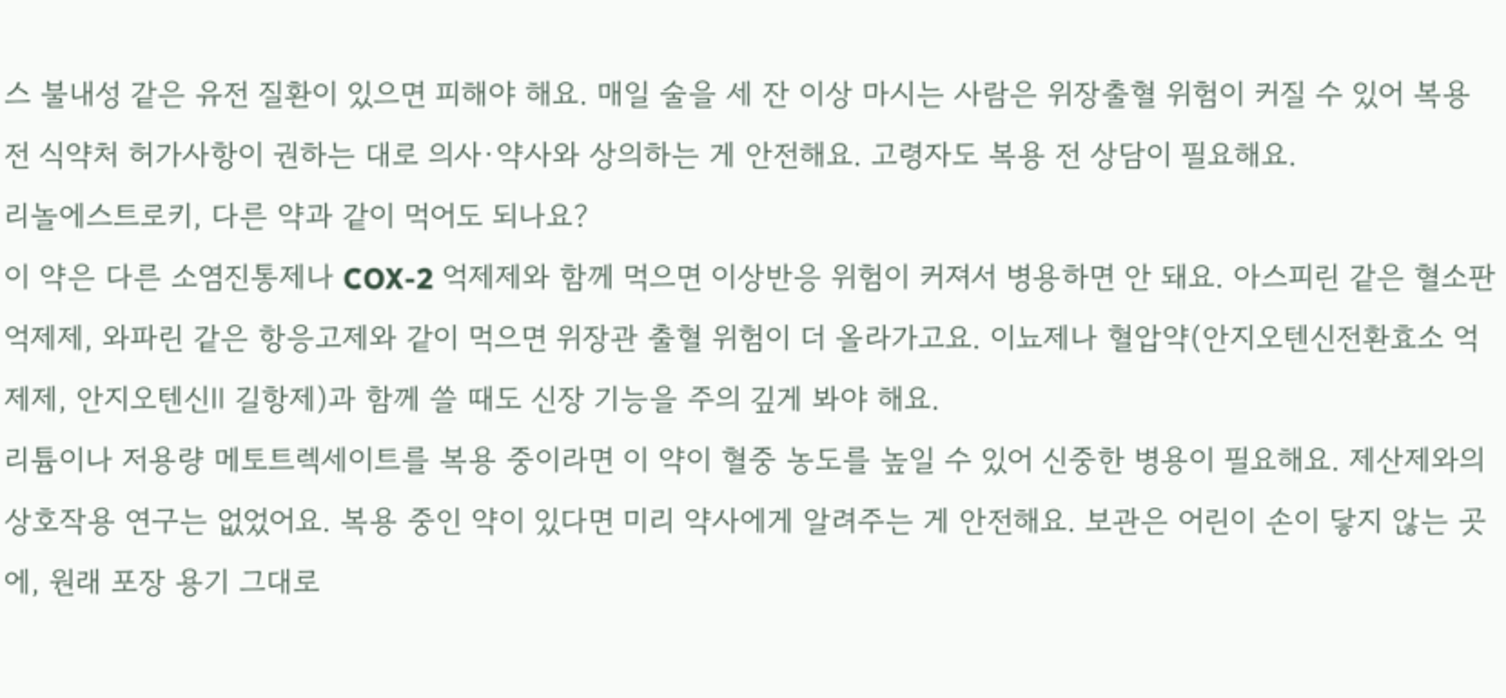스 불내성 같은 유전 질환이 있으면 피해야 해요. 매일 술을 세 잔 이상 마시는 사람은 위장출혈 위험이 커질 수 있어 복용 전 식약처 허가사항이 권하는 대로 의사·약사와 상의하는 게 안전해요. 고령자도 복용 전 상담이 필요해요.
리놀에스트로키, 다른 약과 같이 먹어도 되나요?
이 약은 다른 소염진통제나 COX-2 억제제와 함께 먹으면 이상반응 위험이 커져서 병용하면 안 돼요. 아스피린 같은 혈소판 억제제, 와파린 같은 항응고제와 같이 먹으면 위장관 출혈 위험이 더 올라가고요. 이뇨제나 혈압약(안지오텐신전환효소 억제제, 안지오텐신Ⅱ 길항제)과 함께 쓸 때도 신장 기능을 주의 깊게 봐야 해요.
리튬이나 저용량 메토트렉세이트를 복용 중이라면 이 약이 혈중 농도를 높일 수 있어 신중한 병용이 필요해요. 제산제와의 상호작용 연구는 없었어요. 복용 중인 약이 있다면 미리 약사에게 알려주는 게 안전해요. 보관은 어린이 손이 닿지 않는 곳에, 원래 포장 용기 그대로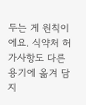두는 게 원칙이에요. 식약처 허가사항도 다른 용기에 옮겨 담지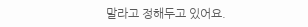말라고 정해두고 있어요.